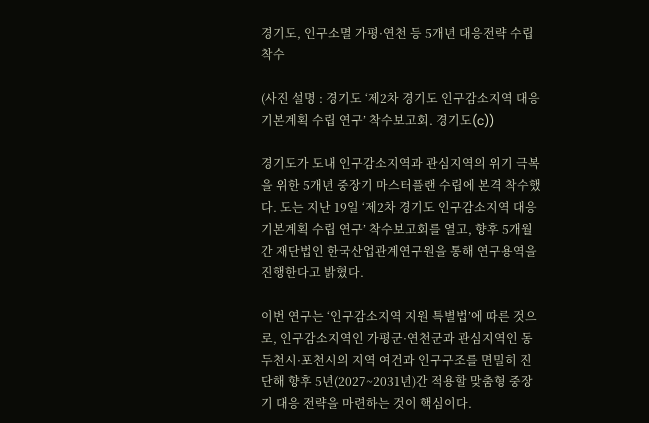경기도, 인구소멸 가평·연천 등 5개년 대응전략 수립 착수

(사진 설명 : 경기도 ‘제2차 경기도 인구감소지역 대응 기본계획 수립 연구’ 착수보고회. 경기도(c))

경기도가 도내 인구감소지역과 관심지역의 위기 극복을 위한 5개년 중장기 마스터플랜 수립에 본격 착수했다. 도는 지난 19일 ‘제2차 경기도 인구감소지역 대응 기본계획 수립 연구’ 착수보고회를 열고, 향후 5개월간 재단법인 한국산업관계연구원을 통해 연구용역을 진행한다고 밝혔다.

이번 연구는 ‘인구감소지역 지원 특별법’에 따른 것으로, 인구감소지역인 가평군·연천군과 관심지역인 동두천시·포천시의 지역 여건과 인구구조를 면밀히 진단해 향후 5년(2027~2031년)간 적용할 맞춤형 중장기 대응 전략을 마련하는 것이 핵심이다.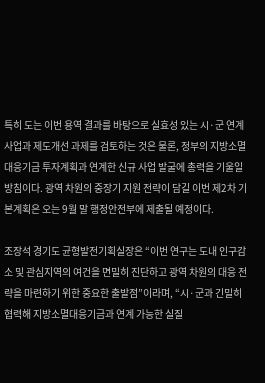특히 도는 이번 용역 결과를 바탕으로 실효성 있는 시·군 연계 사업과 제도개선 과제를 검토하는 것은 물론, 정부의 지방소멸대응기금 투자계획과 연계한 신규 사업 발굴에 총력을 기울일 방침이다. 광역 차원의 중장기 지원 전략이 담길 이번 제2차 기본계획은 오는 9월 말 행정안전부에 제출될 예정이다.

조장석 경기도 균형발전기획실장은 “이번 연구는 도내 인구감소 및 관심지역의 여건을 면밀히 진단하고 광역 차원의 대응 전략을 마련하기 위한 중요한 출발점”이라며, “시·군과 긴밀히 협력해 지방소멸대응기금과 연계 가능한 실질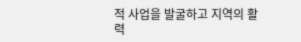적 사업을 발굴하고 지역의 활력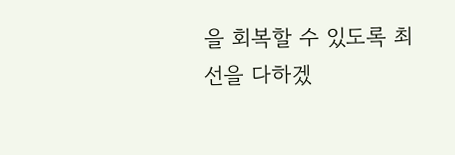을 회복할 수 있도록 최선을 다하겠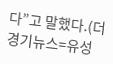다”고 말했다.(더경기뉴스=유성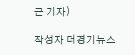근 기자)

작성자 더경기뉴스